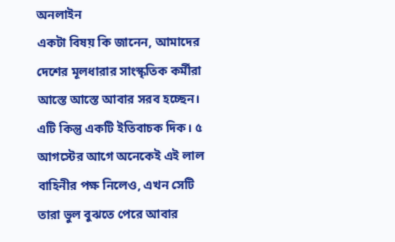অনলাইন
একটা বিষয় কি জানেন, আমাদের দেশের মূলধারার সাংস্কৃতিক কর্মীরা আস্তে আস্তে আবার সরব হচ্ছেন। এটি কিন্তু একটি ইতিবাচক দিক। ৫ আগস্টের আগে অনেকেই এই লাল বাহিনীর পক্ষ নিলেও, এখন সেটি তারা ভুল বুঝতে পেরে আবার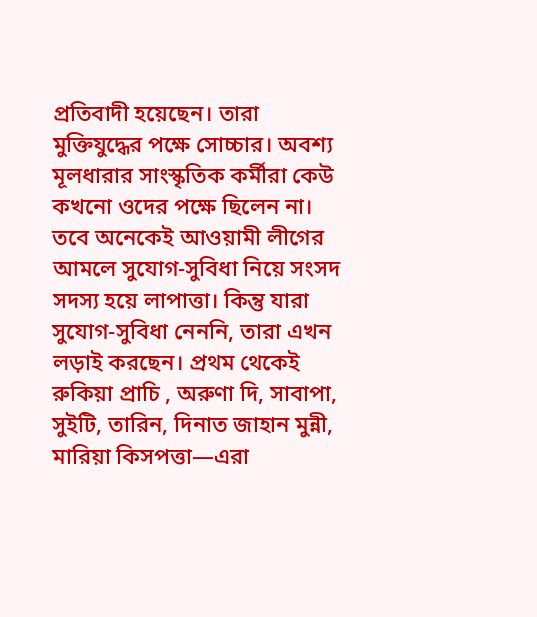প্রতিবাদী হয়েছেন। তারা মুক্তিযুদ্ধের পক্ষে সোচ্চার। অবশ্য মূলধারার সাংস্কৃতিক কর্মীরা কেউ কখনো ওদের পক্ষে ছিলেন না। তবে অনেকেই আওয়ামী লীগের আমলে সুযোগ-সুবিধা নিয়ে সংসদ সদস্য হয়ে লাপাত্তা। কিন্তু যারা সুযোগ-সুবিধা নেননি, তারা এখন লড়াই করছেন। প্রথম থেকেই রুকিয়া প্রাচি , অরুণা দি, সাবাপা, সুইটি, তারিন, দিনাত জাহান মুন্নী, মারিয়া কিসপত্তা—এরা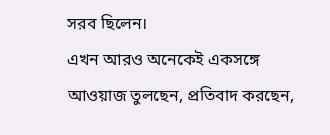সরব ছিলেন।
এখন আরও অনেকেই একসঙ্গে আওয়াজ তুলছেন, প্রতিবাদ করছেন,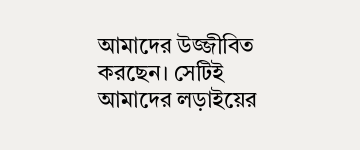আমাদের উজ্জীবিত করছেন। সেটিই আমাদের লড়াইয়ের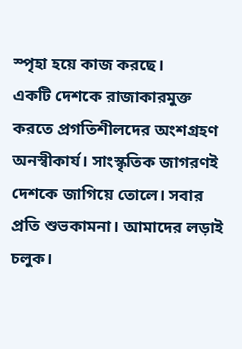স্পৃহা হয়ে কাজ করছে।
একটি দেশকে রাজাকারমুক্ত করতে প্রগতিশীলদের অংশগ্রহণ অনস্বীকার্য। সাংস্কৃতিক জাগরণই দেশকে জাগিয়ে তোলে। সবার প্রতি শুভকামনা। আমাদের লড়াই চলুক।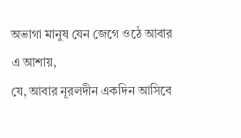অভাগা মানুষ যেন জেগে ওঠে আবার এ আশায়,
যে, আবার নূরলদীন একদিন আসিবে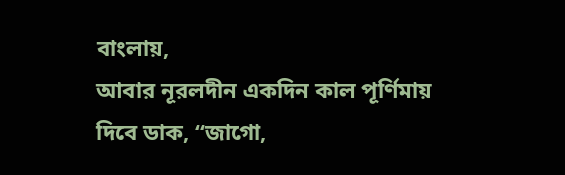বাংলায়,
আবার নূরলদীন একদিন কাল পূর্ণিমায়
দিবে ডাক, “জাগো,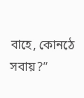বাহে, কোনঠে সবায়?”